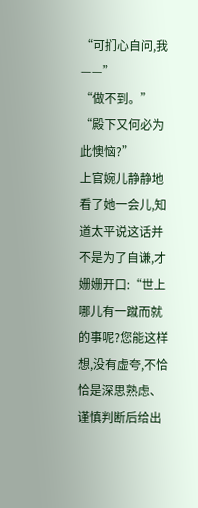“可扪心自问,我——”
“做不到。”
“殿下又何必为此懊恼?”
上官婉儿静静地看了她一会儿,知道太平说这话并不是为了自谦,才姗姗开口:“世上哪儿有一蹴而就的事呢?您能这样想,没有虚夸,不恰恰是深思熟虑、谨慎判断后给出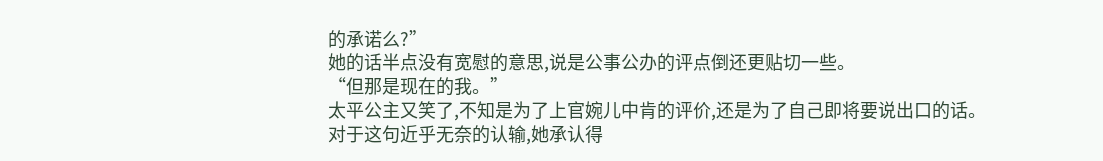的承诺么?”
她的话半点没有宽慰的意思,说是公事公办的评点倒还更贴切一些。
“但那是现在的我。”
太平公主又笑了,不知是为了上官婉儿中肯的评价,还是为了自己即将要说出口的话。
对于这句近乎无奈的认输,她承认得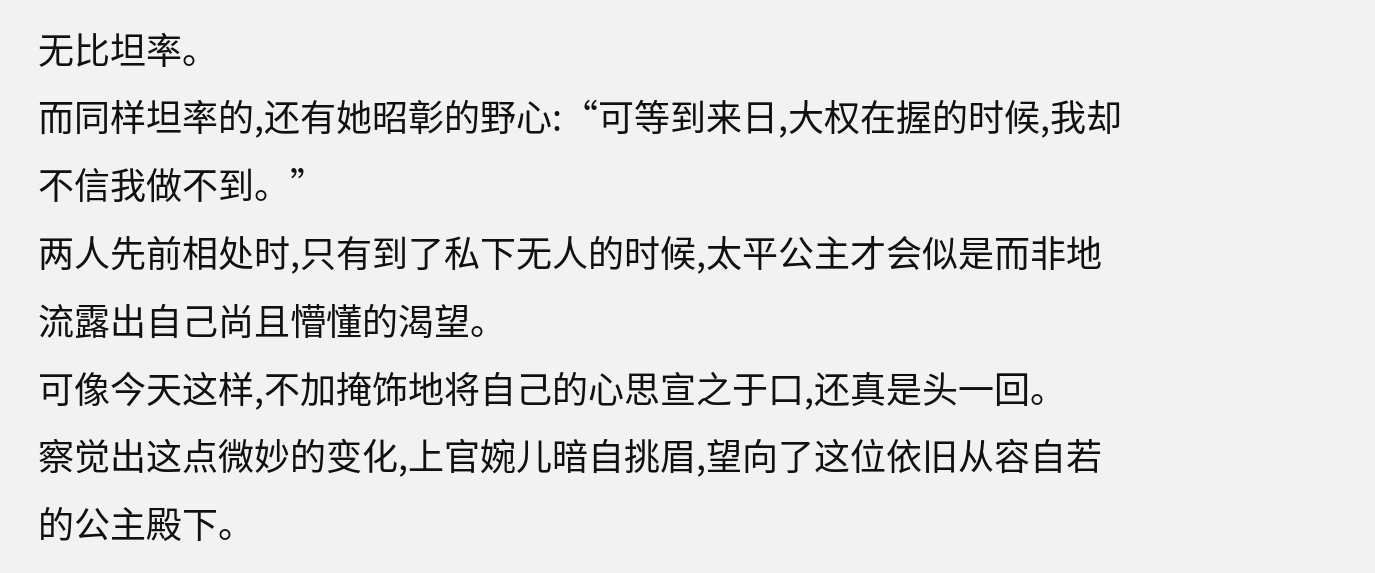无比坦率。
而同样坦率的,还有她昭彰的野心:“可等到来日,大权在握的时候,我却不信我做不到。”
两人先前相处时,只有到了私下无人的时候,太平公主才会似是而非地流露出自己尚且懵懂的渴望。
可像今天这样,不加掩饰地将自己的心思宣之于口,还真是头一回。
察觉出这点微妙的变化,上官婉儿暗自挑眉,望向了这位依旧从容自若的公主殿下。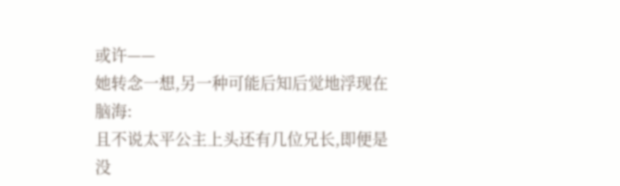或许——
她转念一想,另一种可能后知后觉地浮现在脑海:
且不说太平公主上头还有几位兄长,即便是没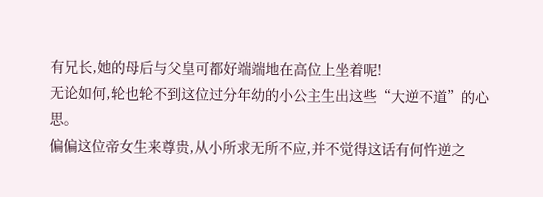有兄长,她的母后与父皇可都好端端地在高位上坐着呢!
无论如何,轮也轮不到这位过分年幼的小公主生出这些“大逆不道”的心思。
偏偏这位帝女生来尊贵,从小所求无所不应,并不觉得这话有何忤逆之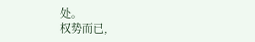处。
权势而已,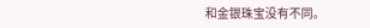和金银珠宝没有不同。